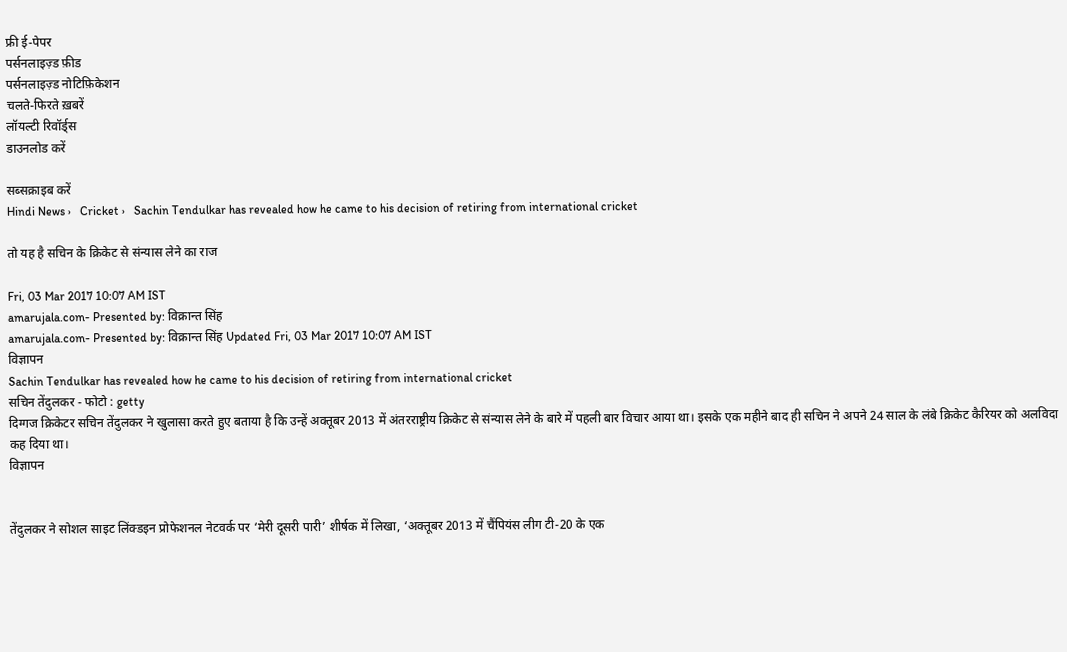फ्री ई-पेपर
पर्सनलाइज़्ड फ़ीड
पर्सनलाइज़्ड नोटिफ़िकेशन
चलते-फिरते ख़बरें
लॉयल्टी रिवॉर्ड्स
डाउनलोड करें

सब्सक्राइब करें
Hindi News ›   Cricket ›   Sachin Tendulkar has revealed how he came to his decision of retiring from international cricket

तो यह है सचिन के क्रिकेट से संन्यास लेने का राज

Fri, 03 Mar 2017 10:07 AM IST
amarujala.com- Presented by: विक्रान्त सिंह
amarujala.com- Presented by: विक्रान्त सिंह Updated Fri, 03 Mar 2017 10:07 AM IST
विज्ञापन
Sachin Tendulkar has revealed how he came to his decision of retiring from international cricket
सचिन तेंदुलकर - फोटो : getty
दिग्गज क्रिकेटर सचिन तेंदुलकर ने खुलासा करते हुए बताया है कि उन्हें अक्तूबर 2013 में अंतरराष्ट्रीय क्रिकेट से संन्यास लेने के बारे में पहली बार विचार आया था। इसके एक महीने बाद ही सचिन ने अपने 24 साल के लंबे क्रिकेट कैरियर को अलविदा कह दिया था।
विज्ञापन


तेंदुलकर ने सोशल साइट लिंक्डइन प्रोफेशनल नेटवर्क पर ‘मेरी दूसरी पारी’ शीर्षक में लिखा, ‘अक्तूबर 2013 में चैंपियंस लीग टी-20 के एक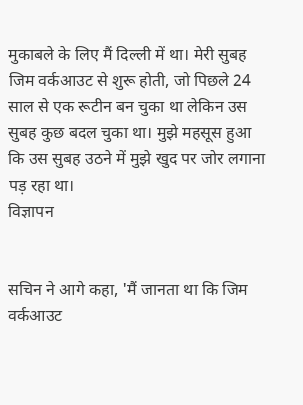मुकाबले के लिए मैं दिल्ली में था। मेरी सुबह जिम वर्कआउट से शुरू होती, जो पिछले 24 साल से एक रूटीन बन चुका था लेकिन उस सुबह कुछ बदल चुका था। मुझे महसूस हुआ कि उस सुबह उठने में मुझे खुद पर जोर लगाना पड़ रहा था।
विज्ञापन


सचिन ने आगे कहा, 'मैं जानता था कि जिम वर्कआउट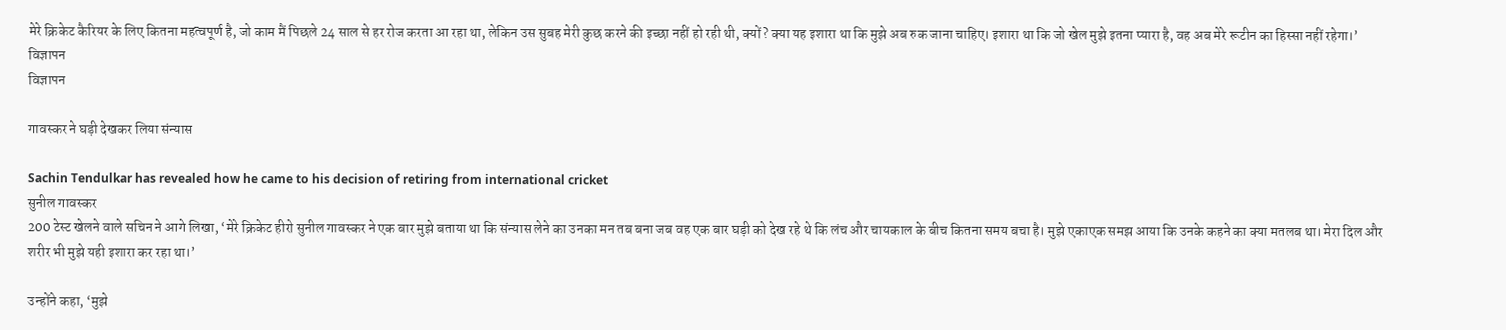मेरे क्रिकेट कैरियर के लिए कितना महत्वपूर्ण है, जो काम मैं पिछले 24 साल से हर रोज करता आ रहा था, लेकिन उस सुबह मेरी कुछ करने की इच्छा नहीं हो रही थी, क्यों? क्या यह इशारा था कि मुझे अब रुक जाना चाहिए। इशारा था कि जो खेल मुझे इतना प्यारा है, वह अब मेरे रूटीन का हिस्सा नहीं रहेगा।’
विज्ञापन
विज्ञापन

गावस्कर ने घड़ी देखकर लिया संन्यास

Sachin Tendulkar has revealed how he came to his decision of retiring from international cricket
सुनील गावस्कर
200 टेस्ट खेलने वाले सचिन ने आगे लिखा, ‘मेरे क्रिकेट हीरो सुनील गावस्कर ने एक बार मुझे बताया था कि संन्यास लेने का उनका मन तब बना जब वह एक बार घड़ी को देख रहे थे कि लंच और चायकाल के बीच कितना समय बचा है। मुझे एकाएक समझ आया कि उनके कहने का क्या मतलब था। मेरा दिल और शरीर भी मुझे यही इशारा कर रहा था।’

उन्होंने कहा, ‘मुझे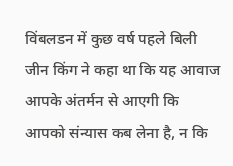विंबलडन में कुछ वर्ष पहले बिली जीन किंग ने कहा था कि यह आवाज आपके अंतर्मन से आएगी कि आपको संन्यास कब लेना है, न कि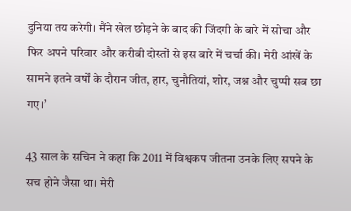दुनिया तय करेगी। मैंने खेल छोड़ने के बाद की जिंदगी के बारे में सोचा और फिर अपने परिवार और करीबी दोस्तों से इस बारे में चर्चा की। मेरी आंखें के सामने इतने वर्षों के दौरान जीत, हार, चुनौतियां, शोर, जश्न और चुप्पी सब छा गए।’

43 साल के सचिन ने कहा कि 2011 में विश्वकप जीतना उनके लिए सपने के सच होने जैसा था। मेरी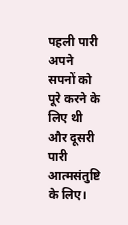पहली पारी अपने सपनों को पूरे करने के लिए थी और दूसरी पारी आत्मसंतुष्टि के लिए।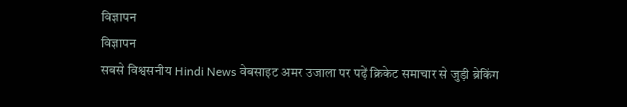विज्ञापन
विज्ञापन
सबसे विश्वसनीय Hindi News वेबसाइट अमर उजाला पर पढ़ें क्रिकेट समाचार से जुड़ी ब्रेकिंग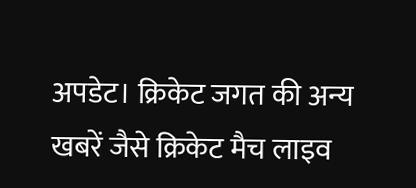अपडेट। क्रिकेट जगत की अन्य खबरें जैसे क्रिकेट मैच लाइव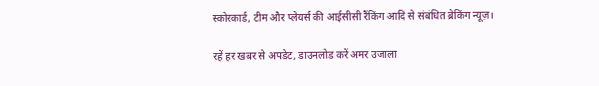स्कोरकार्ड, टीम और प्लेयर्स की आईसीसी रैंकिंग आदि से संबंधित ब्रेकिंग न्यूज़।

रहें हर खबर से अपडेट, डाउनलोड करें अमर उजाला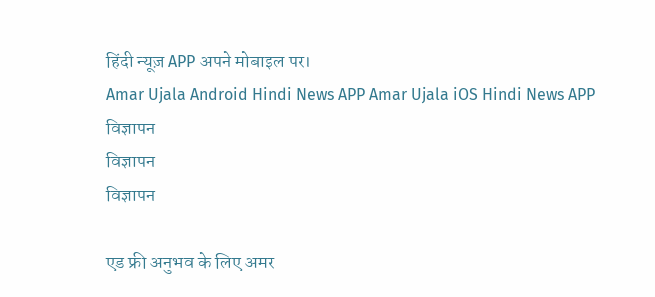हिंदी न्यूज़ APP अपने मोबाइल पर।
Amar Ujala Android Hindi News APP Amar Ujala iOS Hindi News APP
विज्ञापन
विज्ञापन
विज्ञापन

एड फ्री अनुभव के लिए अमर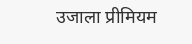उजाला प्रीमियम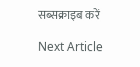सब्सक्राइब करें

Next Article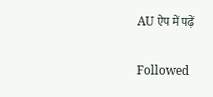AU ऐप में पढ़ें

Followed